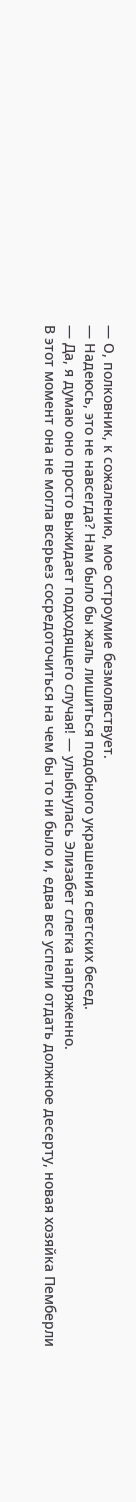— О, полковник, к сожалению, мое остроумие безмолвствует.
— Надеюсь, это не навсегда? Нам было бы жаль лишиться подобного украшения светских бесед.
— Да, я думаю оно просто выжидает подходящего случая! — улыбнулась Элизабет слегка напряженно.
В этот момент она не могла всерьез сосредоточиться на чем бы то ни было и, едва все успели отдать должное десерту, новая хозяйка Пемберли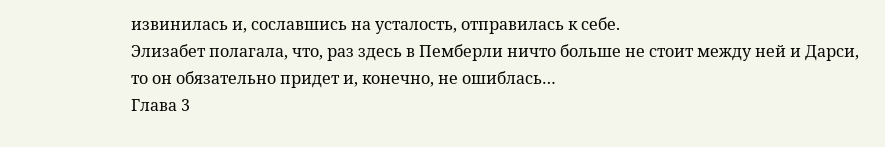извинилась и, сославшись на усталость, отправилась к себе.
Элизабет полагала, что, раз здесь в Пемберли ничто больше не стоит между ней и Дарси, то он обязательно придет и, конечно, не ошиблась…
Глава 3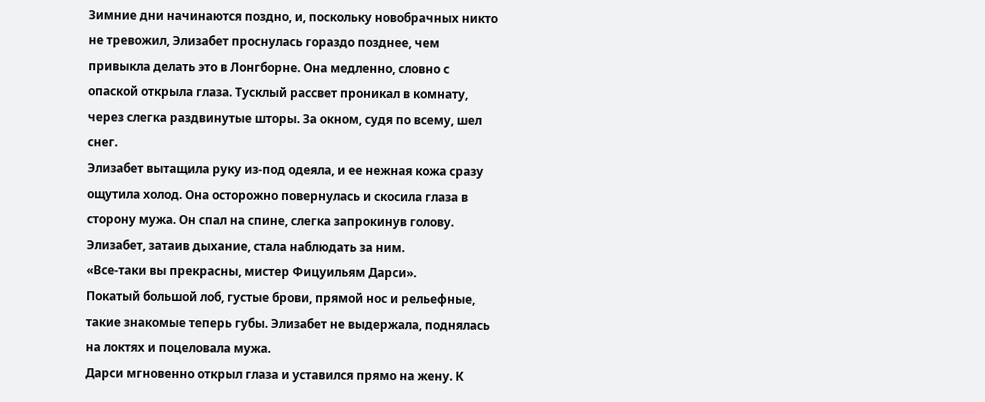Зимние дни начинаются поздно, и, поскольку новобрачных никто не тревожил, Элизабет проснулась гораздо позднее, чем привыкла делать это в Лонгборне. Она медленно, словно с опаской открыла глаза. Тусклый рассвет проникал в комнату, через слегка раздвинутые шторы. За окном, судя по всему, шел снег.
Элизабет вытащила руку из-под одеяла, и ее нежная кожа сразу ощутила холод. Она осторожно повернулась и скосила глаза в сторону мужа. Он спал на спине, слегка запрокинув голову. Элизабет, затаив дыхание, стала наблюдать за ним.
«Все-таки вы прекрасны, мистер Фицуильям Дарси».
Покатый большой лоб, густые брови, прямой нос и рельефные, такие знакомые теперь губы. Элизабет не выдержала, поднялась на локтях и поцеловала мужа.
Дарси мгновенно открыл глаза и уставился прямо на жену. К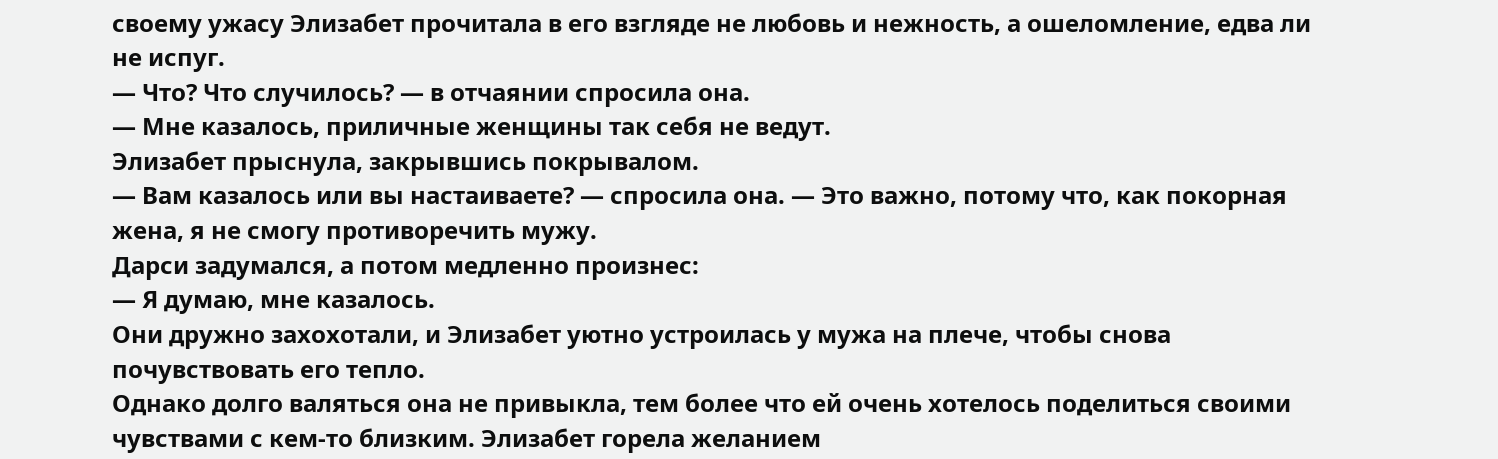своему ужасу Элизабет прочитала в его взгляде не любовь и нежность, а ошеломление, едва ли не испуг.
— Что? Что случилось? — в отчаянии спросила она.
— Мне казалось, приличные женщины так себя не ведут.
Элизабет прыснула, закрывшись покрывалом.
— Вам казалось или вы настаиваете? — спросила она. — Это важно, потому что, как покорная жена, я не смогу противоречить мужу.
Дарси задумался, а потом медленно произнес:
— Я думаю, мне казалось.
Они дружно захохотали, и Элизабет уютно устроилась у мужа на плече, чтобы снова почувствовать его тепло.
Однако долго валяться она не привыкла, тем более что ей очень хотелось поделиться своими чувствами с кем-то близким. Элизабет горела желанием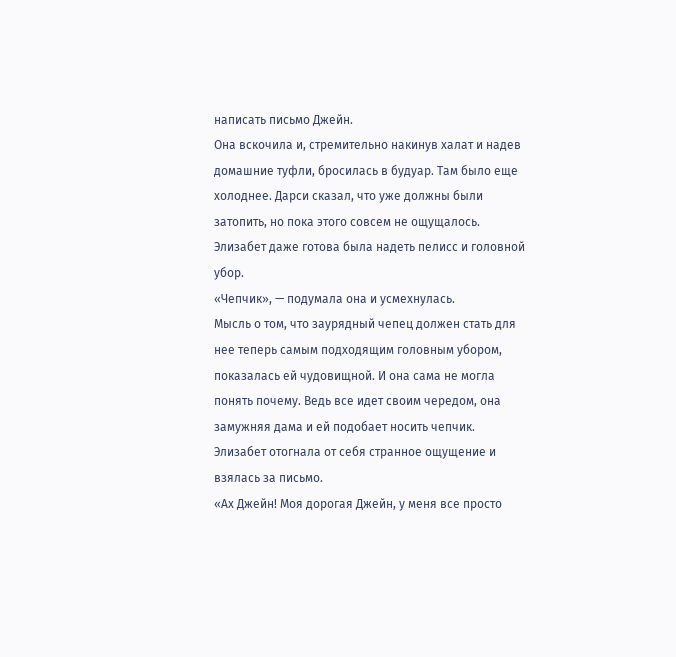написать письмо Джейн.
Она вскочила и, стремительно накинув халат и надев домашние туфли, бросилась в будуар. Там было еще холоднее. Дарси сказал, что уже должны были затопить, но пока этого совсем не ощущалось. Элизабет даже готова была надеть пелисс и головной убор.
«Чепчик», — подумала она и усмехнулась.
Мысль о том, что заурядный чепец должен стать для нее теперь самым подходящим головным убором, показалась ей чудовищной. И она сама не могла понять почему. Ведь все идет своим чередом, она замужняя дама и ей подобает носить чепчик. Элизабет отогнала от себя странное ощущение и взялась за письмо.
«Ах Джейн! Моя дорогая Джейн, у меня все просто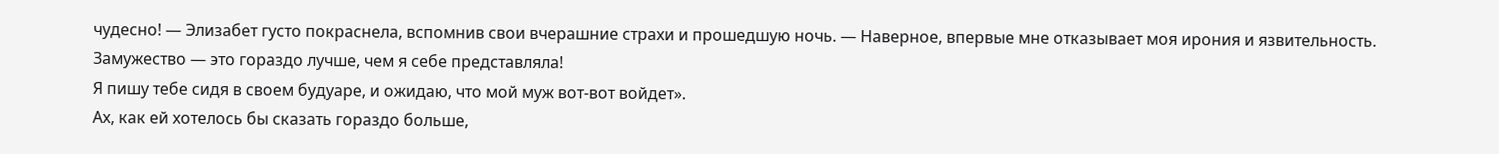чудесно! — Элизабет густо покраснела, вспомнив свои вчерашние страхи и прошедшую ночь. — Наверное, впервые мне отказывает моя ирония и язвительность. Замужество — это гораздо лучше, чем я себе представляла!
Я пишу тебе сидя в своем будуаре, и ожидаю, что мой муж вот-вот войдет».
Ах, как ей хотелось бы сказать гораздо больше,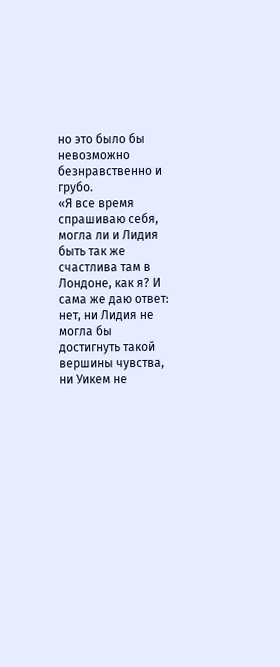но это было бы невозможно безнравственно и грубо.
«Я все время спрашиваю себя, могла ли и Лидия быть так же счастлива там в Лондоне, как я? И сама же даю ответ: нет, ни Лидия не могла бы достигнуть такой вершины чувства, ни Уикем не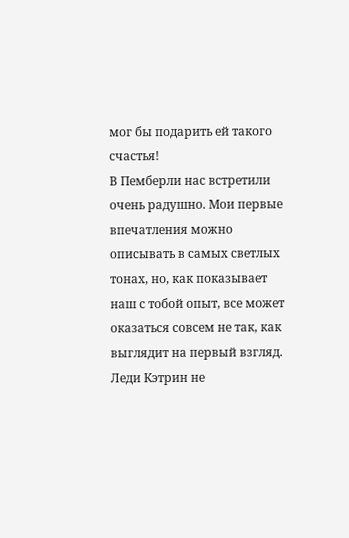мог бы подарить ей такого счастья!
В Пемберли нас встретили очень радушно. Мои первые впечатления можно описывать в самых светлых тонах, но, как показывает наш с тобой опыт, все может оказаться совсем не так, как выглядит на первый взгляд.
Леди Кэтрин не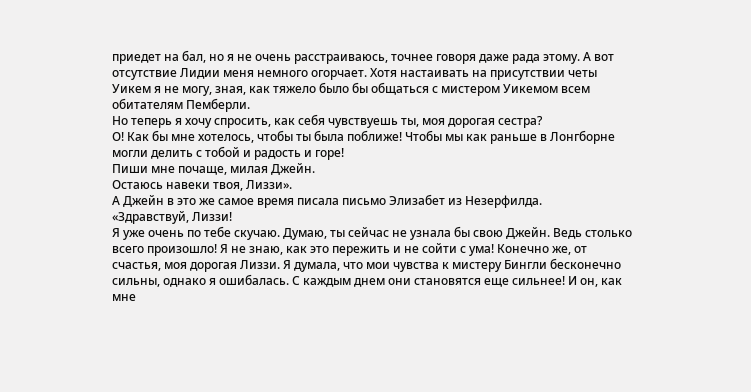приедет на бал, но я не очень расстраиваюсь, точнее говоря даже рада этому. А вот отсутствие Лидии меня немного огорчает. Хотя настаивать на присутствии четы Уикем я не могу, зная, как тяжело было бы общаться с мистером Уикемом всем обитателям Пемберли.
Но теперь я хочу спросить, как себя чувствуешь ты, моя дорогая сестра?
О! Как бы мне хотелось, чтобы ты была поближе! Чтобы мы как раньше в Лонгборне могли делить с тобой и радость и горе!
Пиши мне почаще, милая Джейн.
Остаюсь навеки твоя, Лиззи».
А Джейн в это же самое время писала письмо Элизабет из Незерфилда.
«Здравствуй, Лиззи!
Я уже очень по тебе скучаю. Думаю, ты сейчас не узнала бы свою Джейн. Ведь столько всего произошло! Я не знаю, как это пережить и не сойти с ума! Конечно же, от счастья, моя дорогая Лиззи. Я думала, что мои чувства к мистеру Бингли бесконечно сильны, однако я ошибалась. С каждым днем они становятся еще сильнее! И он, как мне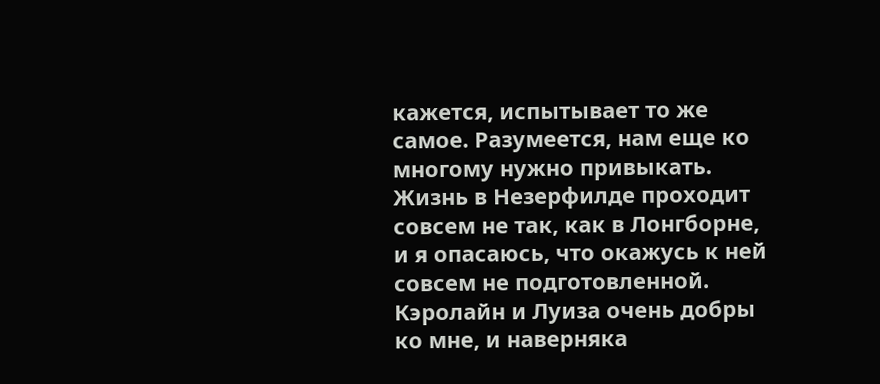кажется, испытывает то же самое. Разумеется, нам еще ко многому нужно привыкать. Жизнь в Незерфилде проходит совсем не так, как в Лонгборне, и я опасаюсь, что окажусь к ней совсем не подготовленной. Кэролайн и Луиза очень добры ко мне, и наверняка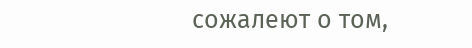сожалеют о том,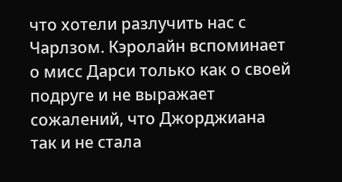что хотели разлучить нас с Чарлзом. Кэролайн вспоминает о мисс Дарси только как о своей подруге и не выражает сожалений, что Джорджиана так и не стала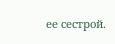ее сестрой.